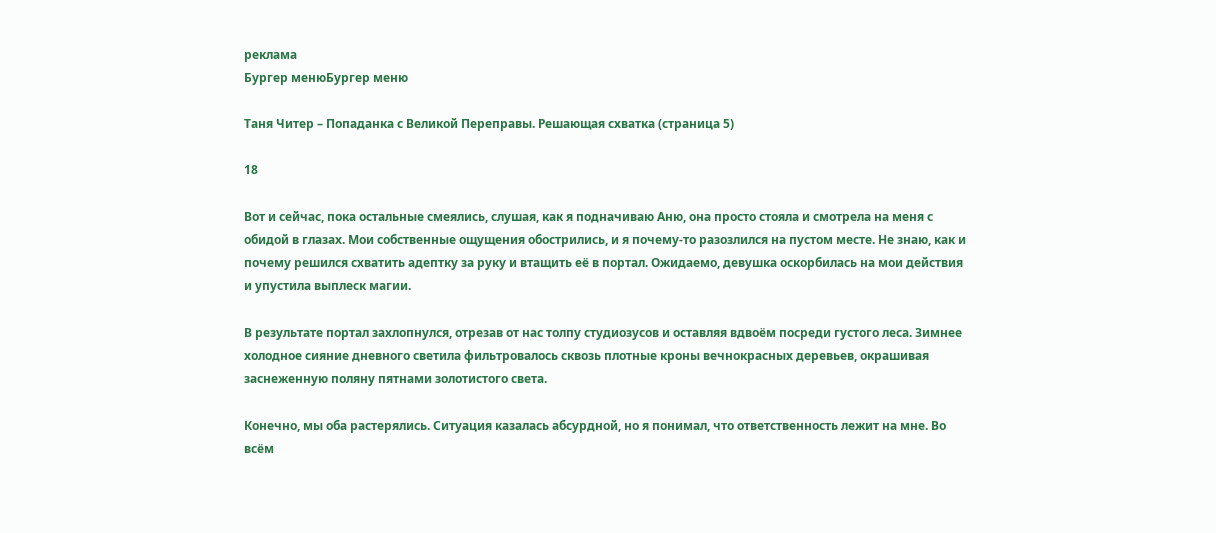реклама
Бургер менюБургер меню

Таня Читер – Попаданка с Великой Переправы. Решающая схватка (страница 5)

18

Вот и сейчас, пока остальные смеялись, слушая, как я подначиваю Аню, она просто стояла и смотрела на меня с обидой в глазах. Мои собственные ощущения обострились, и я почему-то разозлился на пустом месте. Не знаю, как и почему решился схватить адептку за руку и втащить её в портал. Ожидаемо, девушка оскорбилась на мои действия и упустила выплеск магии.

В результате портал захлопнулся, отрезав от нас толпу студиозусов и оставляя вдвоём посреди густого леса. Зимнее холодное сияние дневного светила фильтровалось сквозь плотные кроны вечнокрасных деревьев, окрашивая заснеженную поляну пятнами золотистого света.

Конечно, мы оба растерялись. Ситуация казалась абсурдной, но я понимал, что ответственность лежит на мне. Во всём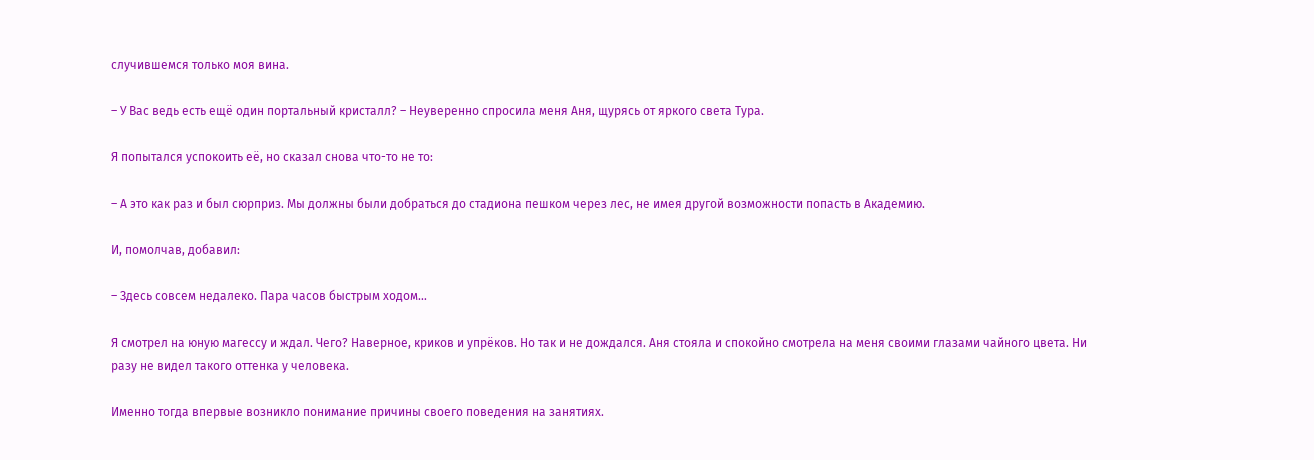случившемся только моя вина.

– У Вас ведь есть ещё один портальный кристалл? – Неуверенно спросила меня Аня, щурясь от яркого света Тура.

Я попытался успокоить её, но сказал снова что-то не то:

– А это как раз и был сюрприз. Мы должны были добраться до стадиона пешком через лес, не имея другой возможности попасть в Академию.

И, помолчав, добавил:

– Здесь совсем недалеко. Пара часов быстрым ходом…

Я смотрел на юную магессу и ждал. Чего? Наверное, криков и упрёков. Но так и не дождался. Аня стояла и спокойно смотрела на меня своими глазами чайного цвета. Ни разу не видел такого оттенка у человека.

Именно тогда впервые возникло понимание причины своего поведения на занятиях.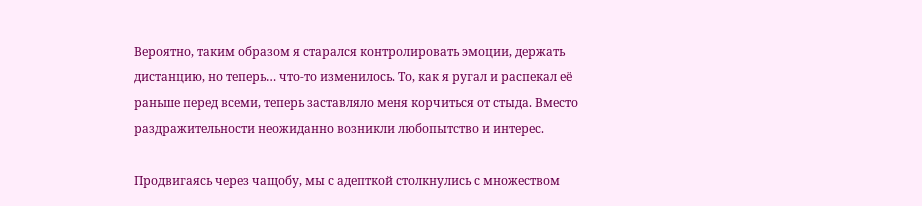Вероятно, таким образом я старался контролировать эмоции, держать дистанцию, но теперь… что-то изменилось. То, как я ругал и распекал её раньше перед всеми, теперь заставляло меня корчиться от стыда. Вместо раздражительности неожиданно возникли любопытство и интерес.

Продвигаясь через чащобу, мы с адепткой столкнулись с множеством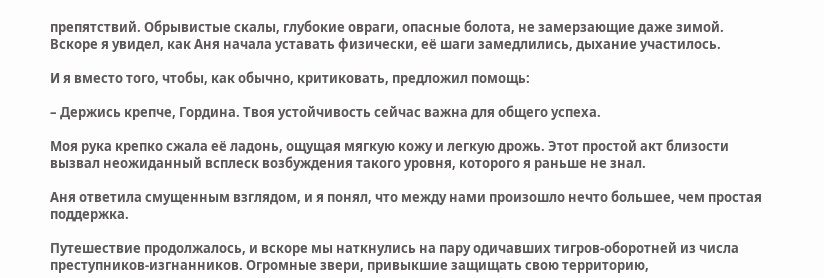препятствий. Обрывистые скалы, глубокие овраги, опасные болота, не замерзающие даже зимой. Вскоре я увидел, как Аня начала уставать физически, её шаги замедлились, дыхание участилось.

И я вместо того, чтобы, как обычно, критиковать, предложил помощь:

– Держись крепче, Гордина. Твоя устойчивость сейчас важна для общего успеха.

Моя рука крепко сжала её ладонь, ощущая мягкую кожу и легкую дрожь. Этот простой акт близости вызвал неожиданный всплеск возбуждения такого уровня, которого я раньше не знал.

Аня ответила смущенным взглядом, и я понял, что между нами произошло нечто большее, чем простая поддержка.

Путешествие продолжалось, и вскоре мы наткнулись на пару одичавших тигров-оборотней из числа преступников-изгнанников. Огромные звери, привыкшие защищать свою территорию,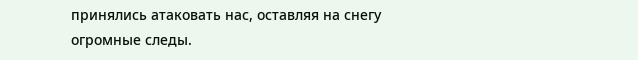принялись атаковать нас, оставляя на снегу огромные следы.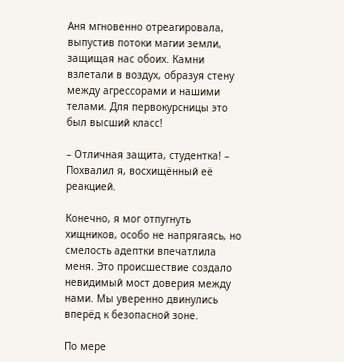Аня мгновенно отреагировала, выпустив потоки магии земли, защищая нас обоих. Камни взлетали в воздух, образуя стену между агрессорами и нашими телами. Для первокурсницы это был высший класс!

– Отличная защита, студентка! – Похвалил я, восхищённый её реакцией.

Конечно, я мог отпугнуть хищников, особо не напрягаясь, но смелость адептки впечатлила меня. Это происшествие создало невидимый мост доверия между нами. Мы уверенно двинулись вперёд к безопасной зоне.

По мере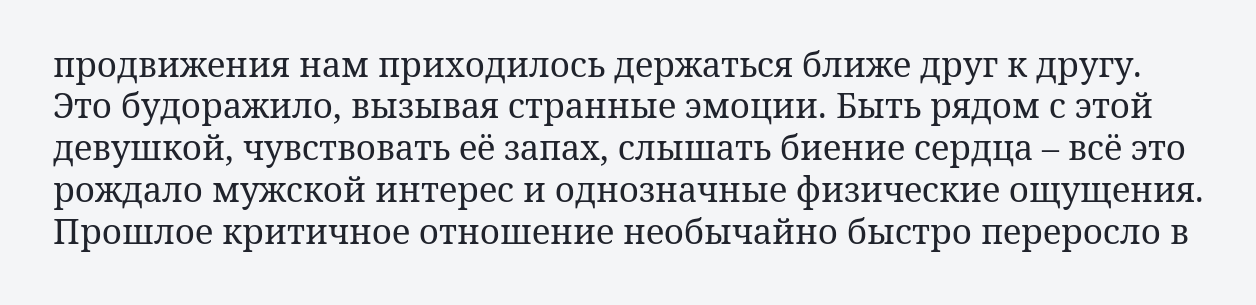продвижения нам приходилось держаться ближе друг к другу. Это будоражило, вызывая странные эмоции. Быть рядом с этой девушкой, чувствовать её запах, слышать биение сердца – всё это рождало мужской интерес и однозначные физические ощущения. Прошлое критичное отношение необычайно быстро переросло в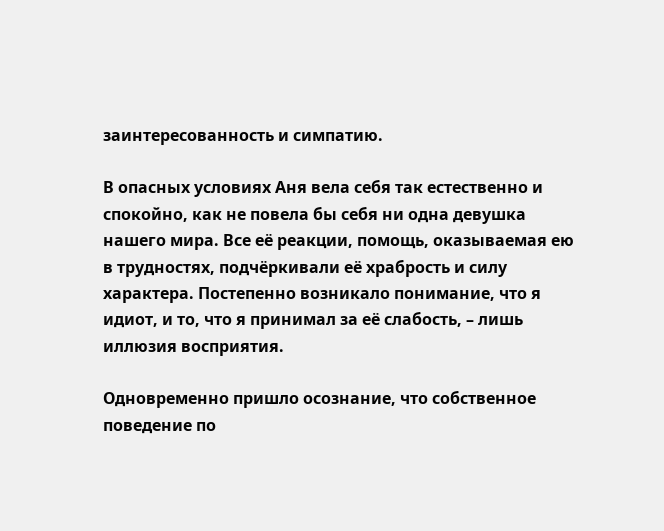заинтересованность и симпатию.

В опасных условиях Аня вела себя так естественно и спокойно, как не повела бы себя ни одна девушка нашего мира. Все её реакции, помощь, оказываемая ею в трудностях, подчёркивали её храбрость и силу характера. Постепенно возникало понимание, что я идиот, и то, что я принимал за её слабость, – лишь иллюзия восприятия.

Одновременно пришло осознание, что собственное поведение по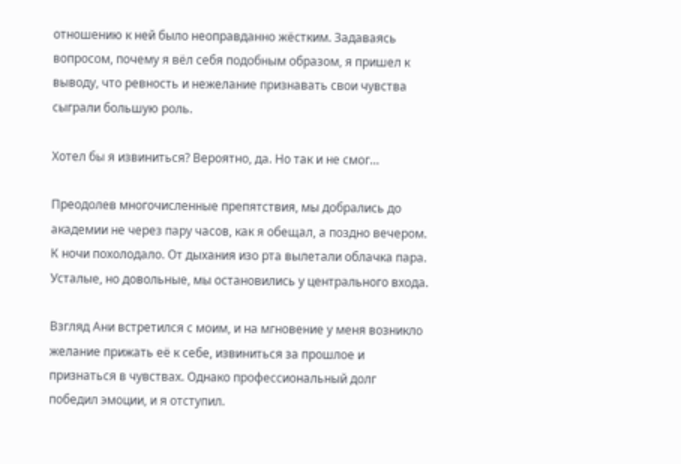отношению к ней было неоправданно жёстким. Задаваясь вопросом, почему я вёл себя подобным образом, я пришел к выводу, что ревность и нежелание признавать свои чувства сыграли большую роль.

Хотел бы я извиниться? Вероятно, да. Но так и не смог…

Преодолев многочисленные препятствия, мы добрались до академии не через пару часов, как я обещал, а поздно вечером. К ночи похолодало. От дыхания изо рта вылетали облачка пара. Усталые, но довольные, мы остановились у центрального входа.

Взгляд Ани встретился с моим, и на мгновение у меня возникло желание прижать её к себе, извиниться за прошлое и признаться в чувствах. Однако профессиональный долг победил эмоции, и я отступил.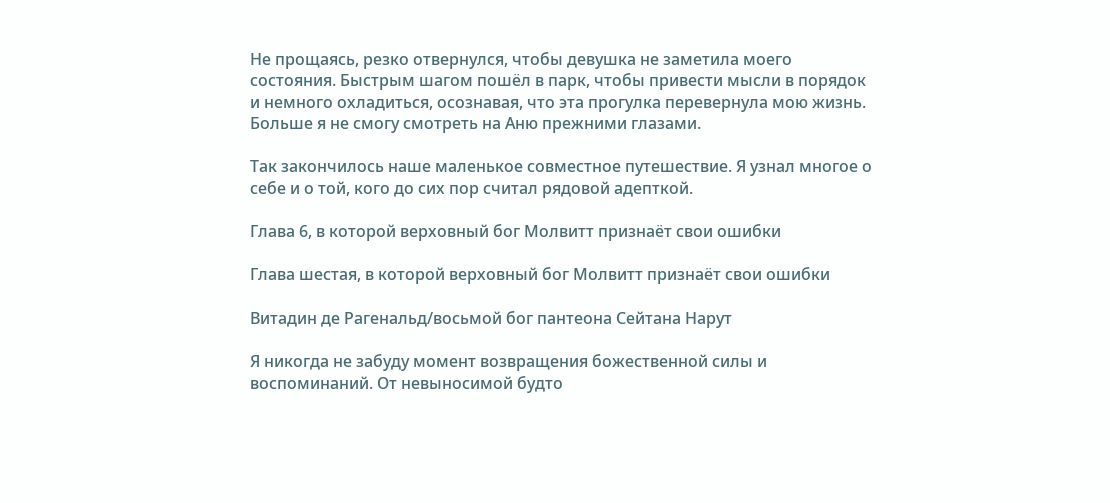Не прощаясь, резко отвернулся, чтобы девушка не заметила моего состояния. Быстрым шагом пошёл в парк, чтобы привести мысли в порядок и немного охладиться, осознавая, что эта прогулка перевернула мою жизнь. Больше я не смогу смотреть на Аню прежними глазами.

Так закончилось наше маленькое совместное путешествие. Я узнал многое о себе и о той, кого до сих пор считал рядовой адепткой.

Глава 6, в которой верховный бог Молвитт признаёт свои ошибки

Глава шестая, в которой верховный бог Молвитт признаёт свои ошибки

Витадин де Рагенальд/восьмой бог пантеона Сейтана Нарут

Я никогда не забуду момент возвращения божественной силы и воспоминаний. От невыносимой будто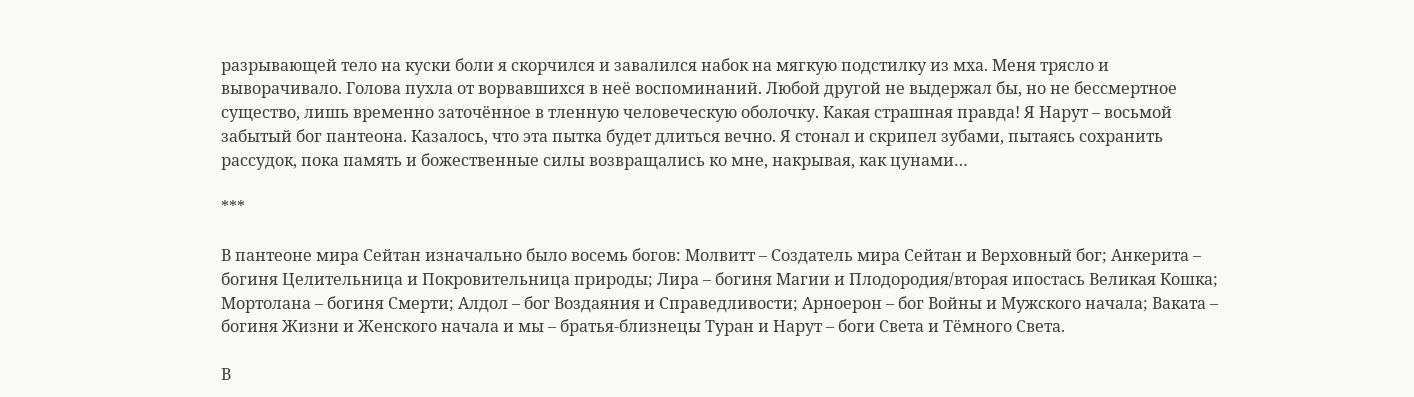разрывающей тело на куски боли я скорчился и завалился набок на мягкую подстилку из мха. Меня трясло и выворачивало. Голова пухла от ворвавшихся в неё воспоминаний. Любой другой не выдержал бы, но не бессмертное существо, лишь временно заточённое в тленную человеческую оболочку. Какая страшная правда! Я Нарут – восьмой забытый бог пантеона. Казалось, что эта пытка будет длиться вечно. Я стонал и скрипел зубами, пытаясь сохранить рассудок, пока память и божественные силы возвращались ко мне, накрывая, как цунами…

***

В пантеоне мира Сейтан изначально было восемь богов: Молвитт – Создатель мира Сейтан и Верховный бог; Анкерита – богиня Целительница и Покровительница природы; Лира – богиня Магии и Плодородия/вторая ипостась Великая Кошка; Мортолана – богиня Смерти; Алдол – бог Воздаяния и Справедливости; Арноерон – бог Войны и Мужского начала; Ваката – богиня Жизни и Женского начала и мы – братья-близнецы Туран и Нарут – боги Света и Тёмного Света.

В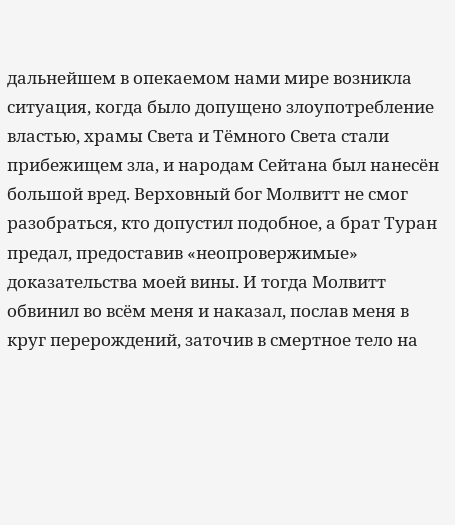дальнейшем в опекаемом нами мире возникла ситуация, когда было допущено злоупотребление властью, храмы Света и Тёмного Света стали прибежищем зла, и народам Сейтана был нанесён большой вред. Верховный бог Молвитт не смог разобраться, кто допустил подобное, а брат Туран предал, предоставив «неопровержимые» доказательства моей вины. И тогда Молвитт обвинил во всём меня и наказал, послав меня в круг перерождений, заточив в смертное тело на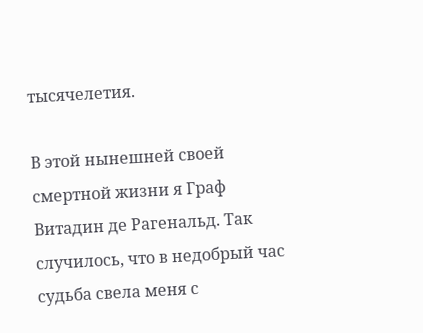тысячелетия.

В этой нынешней своей смертной жизни я Граф Витадин де Рагенальд. Так случилось, что в недобрый час судьба свела меня с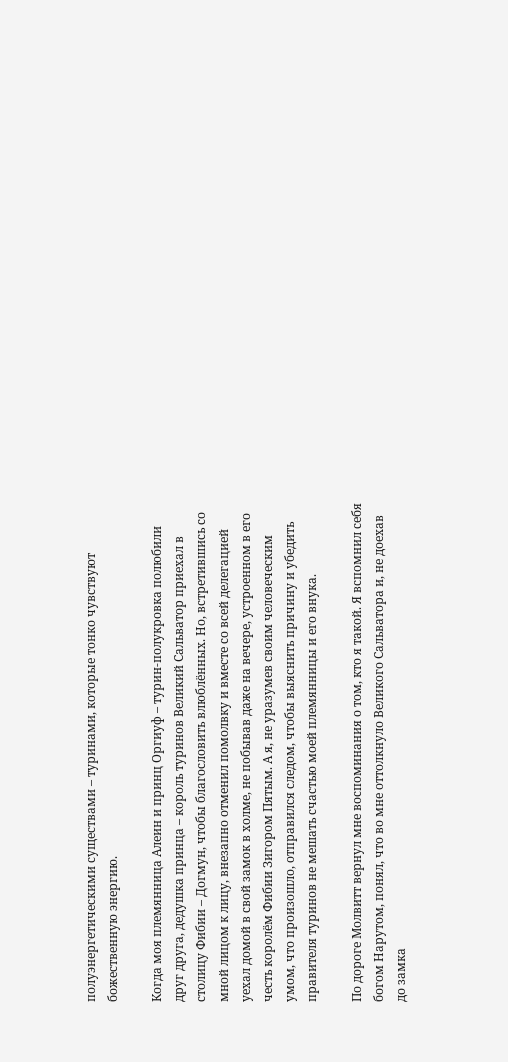полуэнергетическими существами – туринами, которые тонко чувствуют божественную энергию.

Когда моя племянница Алеин и принц Оргиуф – турин-полукровка полюбили друг друга, дедушка принца – король туринов Великий Сальватор приехал в столицу Фибии – Догмун, чтобы благословить влюблённых. Но, встретившись со мной лицом к лицу, внезапно отменил помолвку и вместе со всей делегацией уехал домой в свой замок в холме, не побывав даже на вечере, устроенном в его честь королём Фибии Зигором Пятым. А я, не уразумев своим человеческим умом, что произошло, отправился следом, чтобы выяснить причину и убедить правителя туринов не мешать счастью моей племянницы и его внука.

По дороге Молвитт вернул мне воспоминания о том, кто я такой. Я вспомнил себя богом Нарутом, понял, что во мне оттолкнуло Великого Сальватора и, не доехав до замка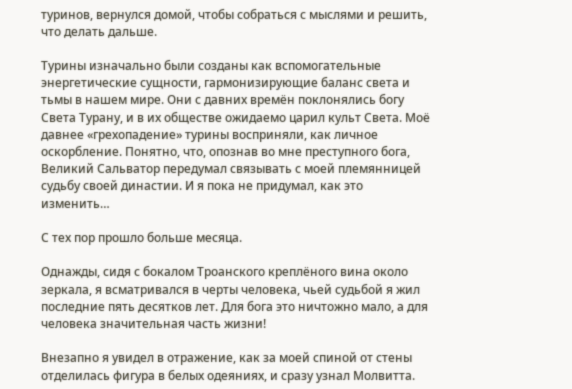туринов, вернулся домой, чтобы собраться с мыслями и решить, что делать дальше.

Турины изначально были созданы как вспомогательные энергетические сущности, гармонизирующие баланс света и тьмы в нашем мире. Они с давних времён поклонялись богу Света Турану, и в их обществе ожидаемо царил культ Света. Моё давнее «грехопадение» турины восприняли, как личное оскорбление. Понятно, что, опознав во мне преступного бога, Великий Сальватор передумал связывать с моей племянницей судьбу своей династии. И я пока не придумал, как это изменить…

С тех пор прошло больше месяца.

Однажды, сидя с бокалом Троанского креплёного вина около зеркала, я всматривался в черты человека, чьей судьбой я жил последние пять десятков лет. Для бога это ничтожно мало, а для человека значительная часть жизни!

Внезапно я увидел в отражение, как за моей спиной от стены отделилась фигура в белых одеяниях, и сразу узнал Молвитта.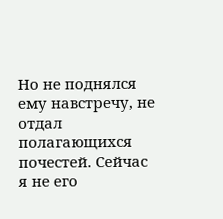Но не поднялся ему навстречу, не отдал полагающихся почестей. Сейчас я не его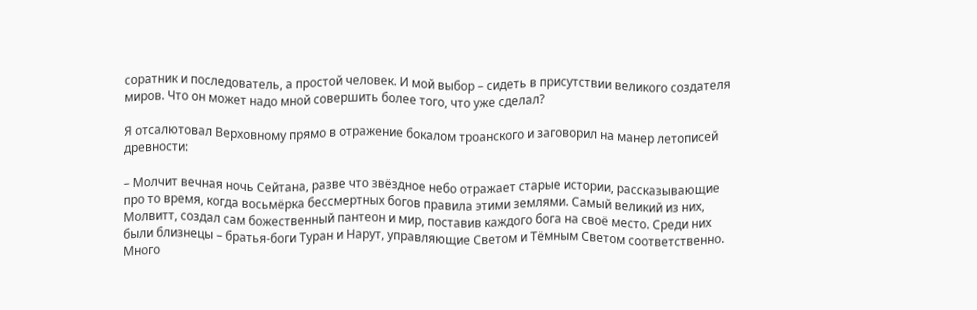соратник и последователь, а простой человек. И мой выбор – сидеть в присутствии великого создателя миров. Что он может надо мной совершить более того, что уже сделал?

Я отсалютовал Верховному прямо в отражение бокалом троанского и заговорил на манер летописей древности:

– Молчит вечная ночь Сейтана, разве что звёздное небо отражает старые истории, рассказывающие про то время, когда восьмёрка бессмертных богов правила этими землями. Самый великий из них, Молвитт, создал сам божественный пантеон и мир, поставив каждого бога на своё место. Среди них были близнецы – братья-боги Туран и Нарут, управляющие Светом и Тёмным Светом соответственно. Много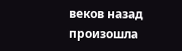веков назад произошла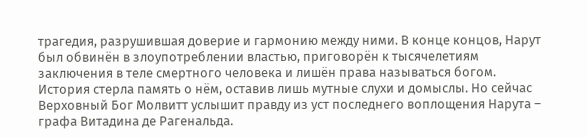трагедия, разрушившая доверие и гармонию между ними. В конце концов, Нарут был обвинён в злоупотреблении властью, приговорён к тысячелетиям заключения в теле смертного человека и лишён права называться богом. История стерла память о нём, оставив лишь мутные слухи и домыслы. Но сейчас Верховный Бог Молвитт услышит правду из уст последнего воплощения Нарута – графа Витадина де Рагенальда.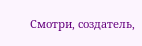Смотри, создатель,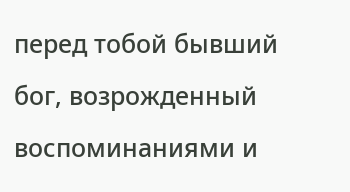перед тобой бывший бог, возрожденный воспоминаниями и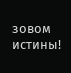зовом истины!